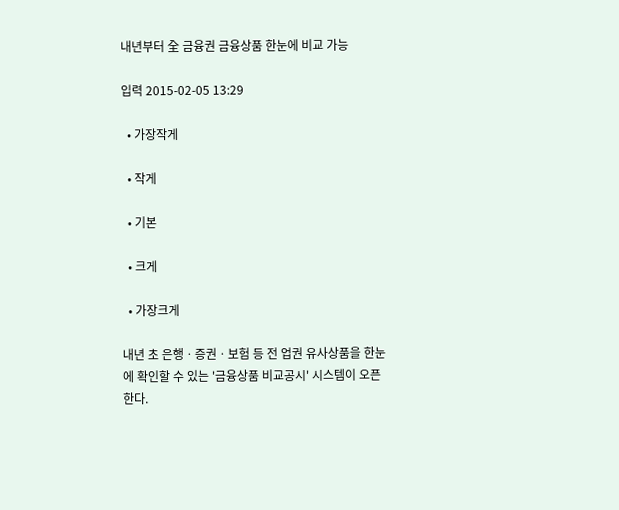내년부터 全 금융권 금융상품 한눈에 비교 가능

입력 2015-02-05 13:29

  • 가장작게

  • 작게

  • 기본

  • 크게

  • 가장크게

내년 초 은행ㆍ증권ㆍ보험 등 전 업권 유사상품을 한눈에 확인할 수 있는 '금융상품 비교공시' 시스템이 오픈한다.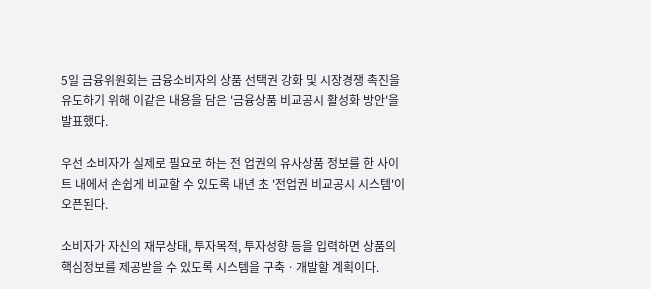5일 금융위원회는 금융소비자의 상품 선택권 강화 및 시장경쟁 촉진을 유도하기 위해 이같은 내용을 담은 '금융상품 비교공시 활성화 방안'을 발표했다.

우선 소비자가 실제로 필요로 하는 전 업권의 유사상품 정보를 한 사이트 내에서 손쉽게 비교할 수 있도록 내년 초 '전업권 비교공시 시스템'이 오픈된다.

소비자가 자신의 재무상태, 투자목적, 투자성향 등을 입력하면 상품의 핵심정보를 제공받을 수 있도록 시스템을 구축ㆍ개발할 계획이다.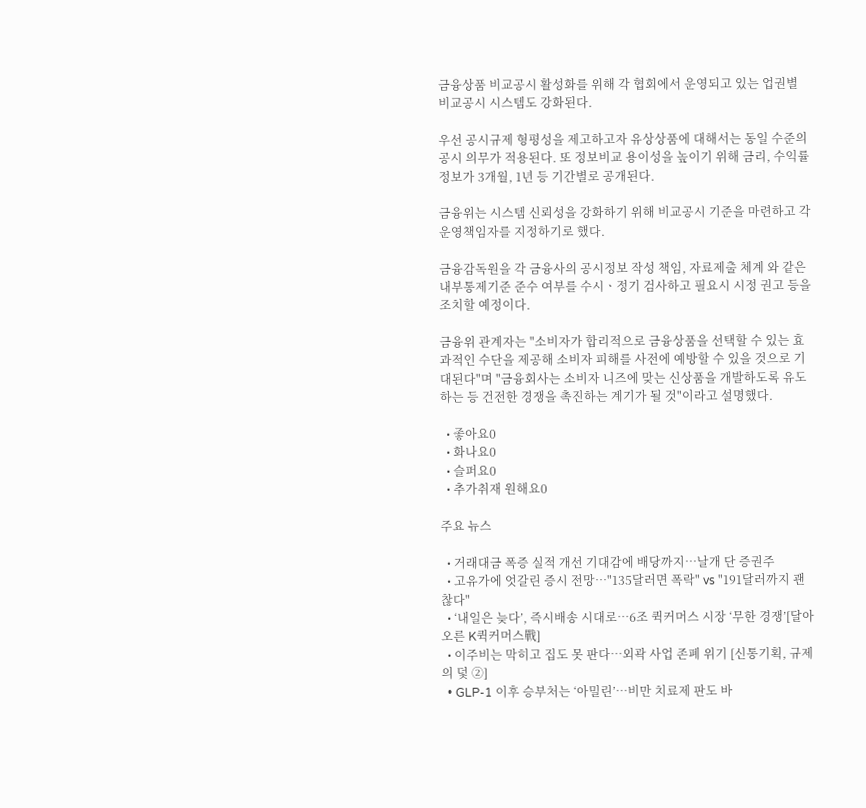금융상품 비교공시 활성화를 위해 각 협회에서 운영되고 있는 업권별 비교공시 시스템도 강화된다.

우선 공시규제 형평성을 제고하고자 유상상품에 대해서는 동일 수준의 공시 의무가 적용된다. 또 정보비교 용이성을 높이기 위해 금리, 수익률 정보가 3개월, 1년 등 기간별로 공개된다.

금융위는 시스템 신뢰성을 강화하기 위해 비교공시 기준을 마련하고 각 운영책임자를 지정하기로 했다.

금융감독원을 각 금융사의 공시정보 작성 책임, 자료제출 체계 와 같은 내부통제기준 준수 여부를 수시ㆍ정기 검사하고 필요시 시정 권고 등을 조치할 예정이다.

금융위 관계자는 "소비자가 합리적으로 금융상품을 선택할 수 있는 효과적인 수단을 제공해 소비자 피해를 사전에 예방할 수 있을 것으로 기대된다"며 "금융회사는 소비자 니즈에 맞는 신상품을 개발하도록 유도하는 등 건전한 경쟁을 촉진하는 계기가 될 것"이라고 설명했다.

  • 좋아요0
  • 화나요0
  • 슬퍼요0
  • 추가취재 원해요0

주요 뉴스

  • 거래대금 폭증 실적 개선 기대감에 배당까지…날개 단 증권주
  • 고유가에 엇갈린 증시 전망⋯"135달러면 폭락" vs "191달러까지 괜찮다"
  • ‘내일은 늦다’, 즉시배송 시대로⋯6조 퀵커머스 시장 ‘무한 경쟁’[달아오른 K퀵커머스戰]
  • 이주비는 막히고 집도 못 판다⋯외곽 사업 존폐 위기 [신통기획, 규제의 덫 ②]
  • GLP-1 이후 승부처는 ‘아밀린’…비만 치료제 판도 바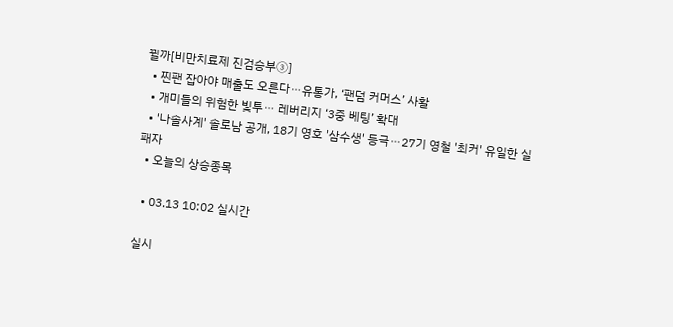뀔까[비만치료제 진검승부③]
  • 찐팬 잡아야 매출도 오른다⋯유통가, ‘팬덤 커머스’ 사활
  • 개미들의 위험한 빛투⋯ 레버리지 ‘3중 베팅’ 확대
  • '나솔사계' 솔로남 공개, 18기 영호 '삼수생' 등극⋯27기 영철 '최커' 유일한 실패자
  • 오늘의 상승종목

  • 03.13 10:02 실시간

실시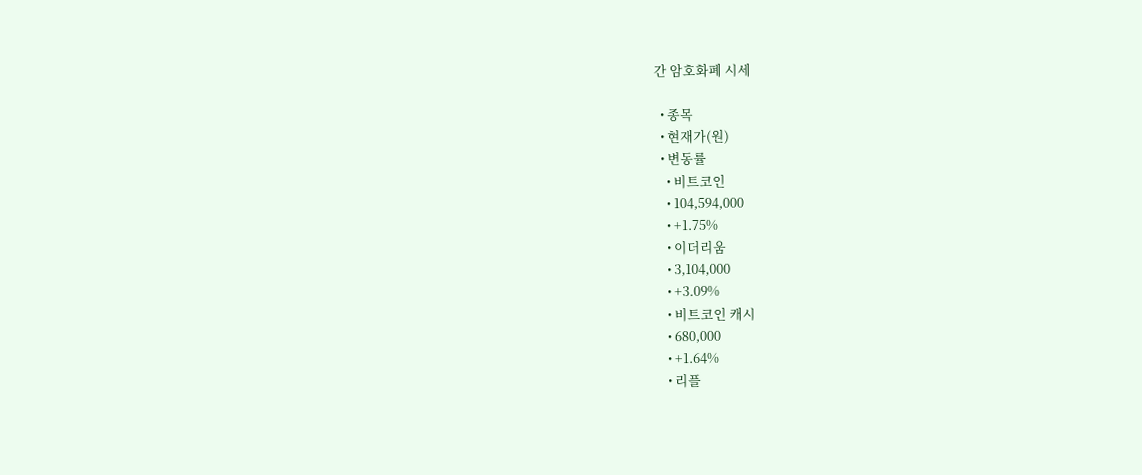간 암호화폐 시세

  • 종목
  • 현재가(원)
  • 변동률
    • 비트코인
    • 104,594,000
    • +1.75%
    • 이더리움
    • 3,104,000
    • +3.09%
    • 비트코인 캐시
    • 680,000
    • +1.64%
    • 리플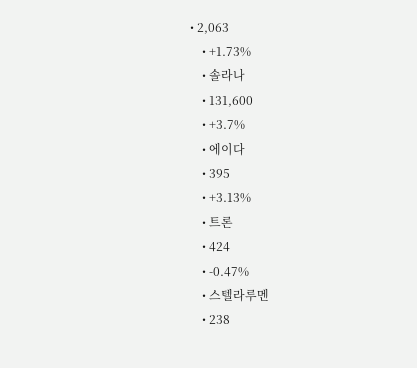• 2,063
    • +1.73%
    • 솔라나
    • 131,600
    • +3.7%
    • 에이다
    • 395
    • +3.13%
    • 트론
    • 424
    • -0.47%
    • 스텔라루멘
    • 238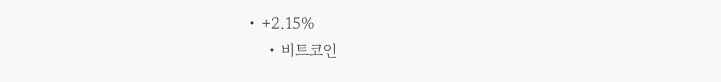• +2.15%
    • 비트코인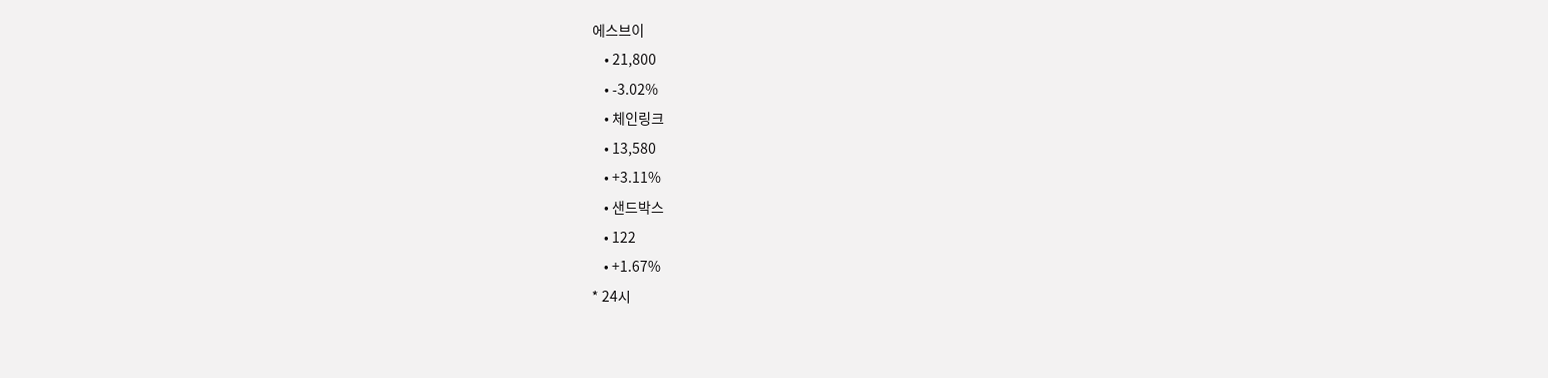에스브이
    • 21,800
    • -3.02%
    • 체인링크
    • 13,580
    • +3.11%
    • 샌드박스
    • 122
    • +1.67%
* 24시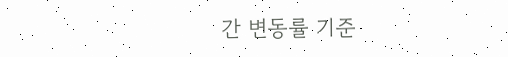간 변동률 기준